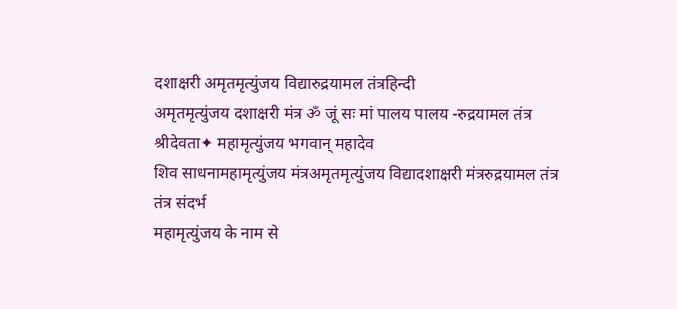दशाक्षरी अमृतमृत्युंजय विद्यारुद्रयामल तंत्रहिन्दी
अमृतमृत्युंजय दशाक्षरी मंत्र ॐ जूं सः मां पालय पालय -रुद्रयामल तंत्र
श्रीदेवता✦ महामृत्युंजय भगवान् महादेव
शिव साधनामहामृत्युंजय मंत्रअमृतमृत्युंजय विद्यादशाक्षरी मंत्ररुद्रयामल तंत्र
तंत्र संदर्भ
महामृत्युंजय के नाम से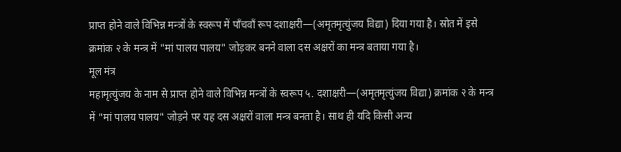प्राप्त होने वाले विभिन्न मन्त्रों के स्वरूप में पाँचवाँ रूप दशाक्षरी—(अमृतमृत्युंजय विद्या) दिया गया है। स्रोत में इसे क्रमांक २ के मन्त्र में "मां पालय पालय" जोड़कर बनने वाला दस अक्षरों का मन्त्र बताया गया है।
मूल मंत्र
महामृत्युंजय के नाम से प्राप्त होने वाले विभिन्न मन्त्रों के स्वरूप ५. दशाक्षरी—(अमृतमृत्युंजय विद्या) क्रमांक २ के मन्त्र में "मां पालय पालय" जोड़ने पर यह दस अक्षरों वाला मन्त्र बनता है। साथ ही यदि किसी अन्य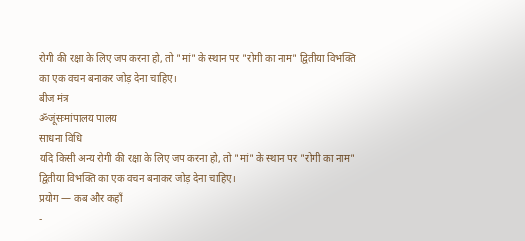रोगी की रक्षा के लिए जप करना हो, तो "मां" के स्थान पर "रोगी का नाम" द्वितीया विभक्ति का एक वचन बनाकर जोड़ देना चाहिए।
बीज मंत्र
ॐजूंसःमांपालय पालय
साधना विधि
यदि किसी अन्य रोगी की रक्षा के लिए जप करना हो, तो "मां" के स्थान पर "रोगी का नाम" द्वितीया विभक्ति का एक वचन बनाकर जोड़ देना चाहिए।
प्रयोग — कब और कहाँ
-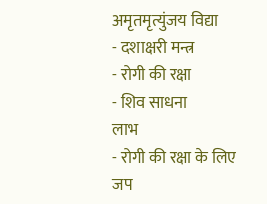अमृतमृत्युंजय विद्या
- दशाक्षरी मन्त्र
- रोगी की रक्षा
- शिव साधना
लाभ
- रोगी की रक्षा के लिए जप